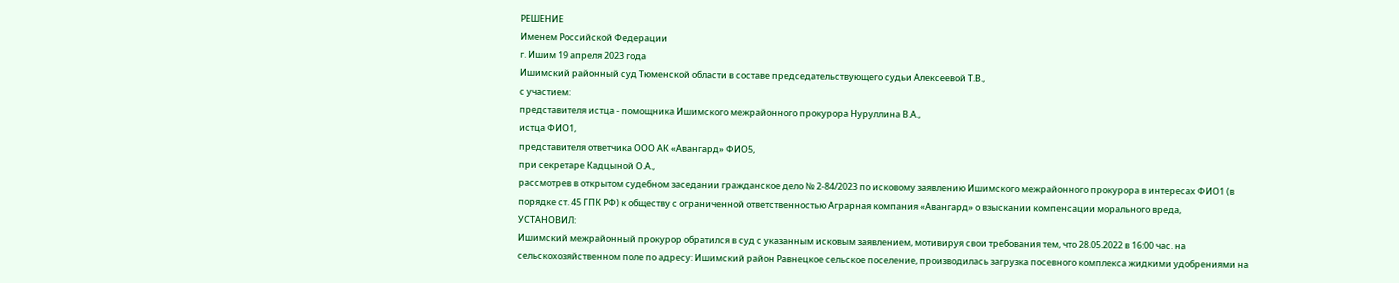РЕШЕНИЕ
Именем Российской Федерации
г. Ишим 19 апреля 2023 года
Ишимский районный суд Тюменской области в составе председательствующего судьи Алексеевой Т.В.,
с участием:
представителя истца - помощника Ишимского межрайонного прокурора Нуруллина В.А.,
истца ФИО1,
представителя ответчика ООО АК «Авангард» ФИО5,
при секретаре Кадцыной О.А.,
рассмотрев в открытом судебном заседании гражданское дело № 2-84/2023 по исковому заявлению Ишимского межрайонного прокурора в интересах ФИО1 (в порядке ст. 45 ГПК РФ) к обществу с ограниченной ответственностью Аграрная компания «Авангард» о взыскании компенсации морального вреда,
УСТАНОВИЛ:
Ишимский межрайонный прокурор обратился в суд с указанным исковым заявлением, мотивируя свои требования тем, что 28.05.2022 в 16:00 час. на сельскохозяйственном поле по адресу: Ишимский район Равнецкое сельское поселение, производилась загрузка посевного комплекса жидкими удобрениями на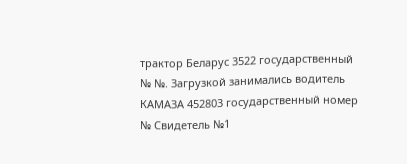трактор Беларус 3522 государственный № №. Загрузкой занимались водитель КАМАЗА 452803 государственный номер № Свидетель №1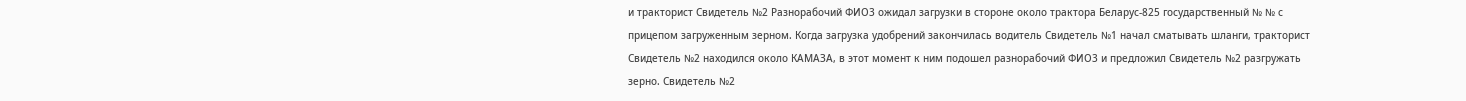и тракторист Свидетель №2 Разнорабочий ФИО3 ожидал загрузки в стороне около трактора Беларус-825 государственный № № с прицепом загруженным зерном. Когда загрузка удобрений закончилась водитель Свидетель №1 начал сматывать шланги, тракторист Свидетель №2 находился около КАМАЗА, в этот момент к ним подошел разнорабочий ФИО3 и предложил Свидетель №2 разгружать зерно. Свидетель №2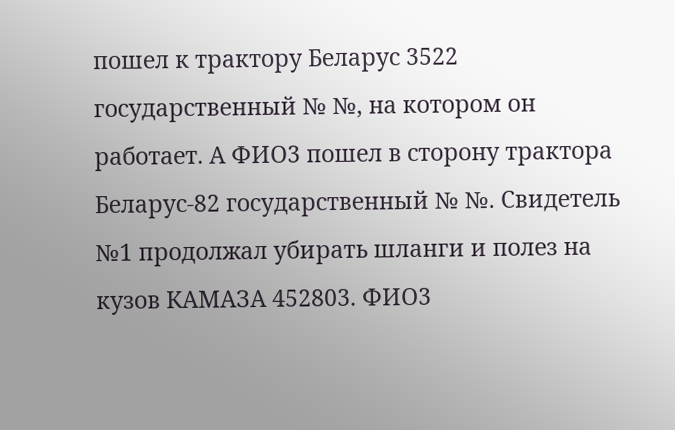пошел к трактору Беларус 3522 государственный № №, на котором он работает. А ФИО3 пошел в сторону трактора Беларус-82 государственный № №. Свидетель №1 продолжал убирать шланги и полез на кузов КАМАЗА 452803. ФИО3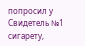попросил у Свидетель №1 сигарету,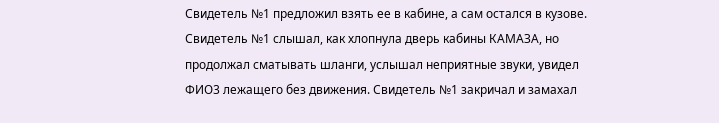Свидетель №1 предложил взять ее в кабине, а сам остался в кузове. Свидетель №1 слышал, как хлопнула дверь кабины КАМАЗА, но продолжал сматывать шланги, услышал неприятные звуки, увидел ФИО3 лежащего без движения. Свидетель №1 закричал и замахал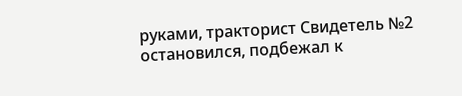руками, тракторист Свидетель №2 остановился, подбежал к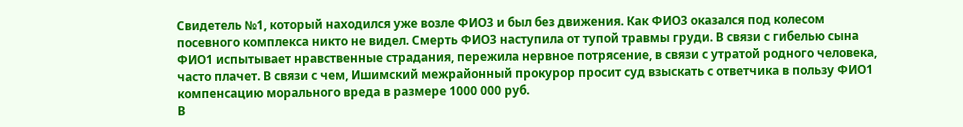Свидетель №1, который находился уже возле ФИО3 и был без движения. Как ФИО3 оказался под колесом посевного комплекса никто не видел. Смерть ФИО3 наступила от тупой травмы груди. В связи с гибелью сына ФИО1 испытывает нравственные страдания, пережила нервное потрясение, в связи с утратой родного человека, часто плачет. В связи с чем, Ишимский межрайонный прокурор просит суд взыскать с ответчика в пользу ФИО1 компенсацию морального вреда в размере 1000 000 руб.
В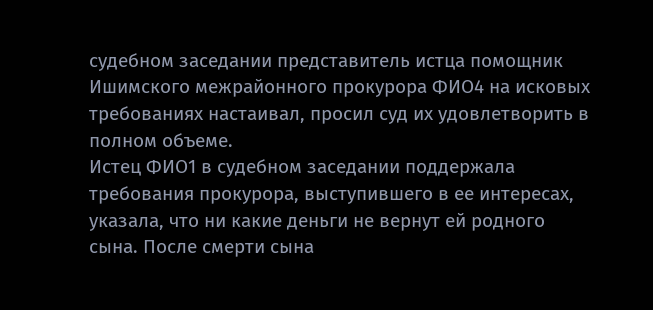судебном заседании представитель истца помощник Ишимского межрайонного прокурора ФИО4 на исковых требованиях настаивал, просил суд их удовлетворить в полном объеме.
Истец ФИО1 в судебном заседании поддержала требования прокурора, выступившего в ее интересах, указала, что ни какие деньги не вернут ей родного сына. После смерти сына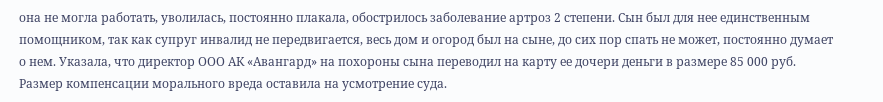она не могла работать, уволилась, постоянно плакала, обострилось заболевание артроз 2 степени. Сын был для нее единственным помощником, так как супруг инвалид не передвигается, весь дом и огород был на сыне, до сих пор спать не может, постоянно думает о нем. Указала, что директор ООО АК «Авангард» на похороны сына переводил на карту ее дочери деньги в размере 85 000 руб. Размер компенсации морального вреда оставила на усмотрение суда.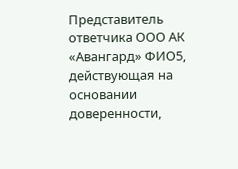Представитель ответчика ООО АК «Авангард» ФИО5, действующая на основании доверенности,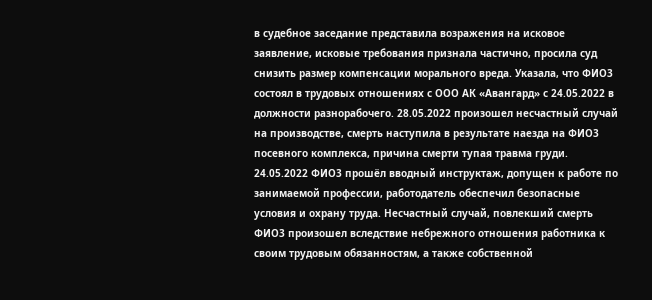в судебное заседание представила возражения на исковое заявление, исковые требования признала частично, просила суд снизить размер компенсации морального вреда. Указала, что ФИО3 состоял в трудовых отношениях с ООО АК «Авангард» с 24.05.2022 в должности разнорабочего. 28.05.2022 произошел несчастный случай на производстве, смерть наступила в результате наезда на ФИО3 посевного комплекса, причина смерти тупая травма груди. 24.05.2022 ФИО3 прошёл вводный инструктаж, допущен к работе по занимаемой профессии, работодатель обеспечил безопасные условия и охрану труда. Несчастный случай, повлекший смерть ФИО3 произошел вследствие небрежного отношения работника к своим трудовым обязанностям, а также собственной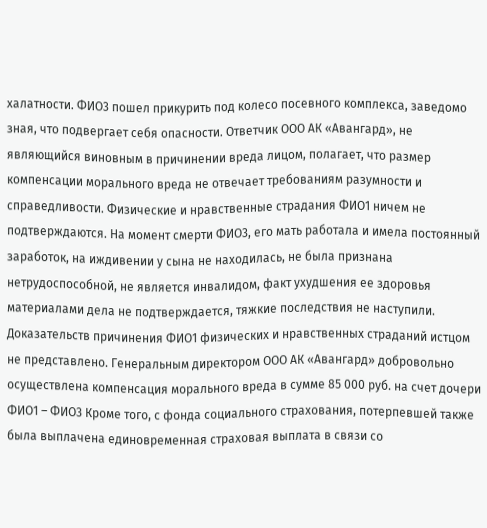халатности. ФИО3 пошел прикурить под колесо посевного комплекса, заведомо зная, что подвергает себя опасности. Ответчик ООО АК «Авангард», не являющийся виновным в причинении вреда лицом, полагает, что размер компенсации морального вреда не отвечает требованиям разумности и справедливости. Физические и нравственные страдания ФИО1 ничем не подтверждаются. На момент смерти ФИО3, его мать работала и имела постоянный заработок, на иждивении у сына не находилась, не была признана нетрудоспособной, не является инвалидом, факт ухудшения ее здоровья материалами дела не подтверждается, тяжкие последствия не наступили. Доказательств причинения ФИО1 физических и нравственных страданий истцом не представлено. Генеральным директором ООО АК «Авангард» добровольно осуществлена компенсация морального вреда в сумме 85 000 руб. на счет дочери ФИО1 – ФИО3 Кроме того, с фонда социального страхования, потерпевшей также была выплачена единовременная страховая выплата в связи со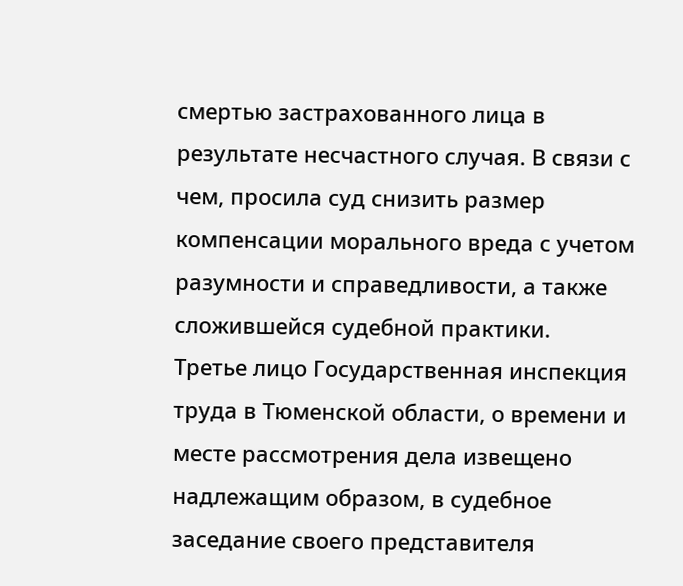смертью застрахованного лица в результате несчастного случая. В связи с чем, просила суд снизить размер компенсации морального вреда с учетом разумности и справедливости, а также сложившейся судебной практики.
Третье лицо Государственная инспекция труда в Тюменской области, о времени и месте рассмотрения дела извещено надлежащим образом, в судебное заседание своего представителя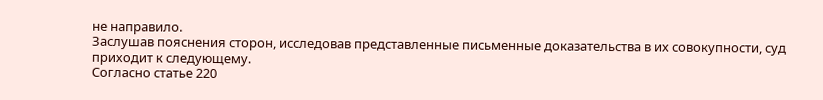не направило.
Заслушав пояснения сторон, исследовав представленные письменные доказательства в их совокупности, суд приходит к следующему.
Согласно статье 220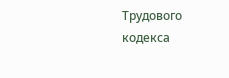Трудового кодекса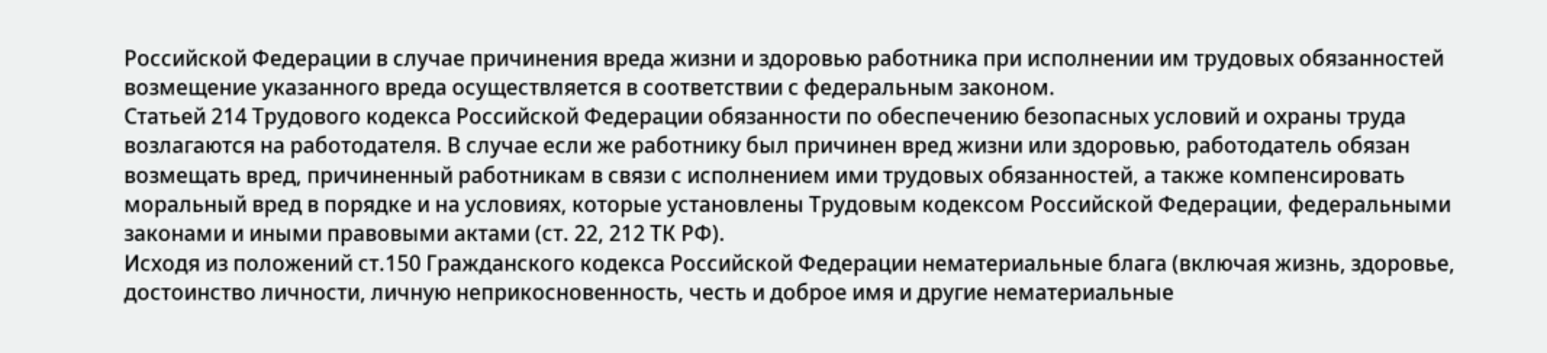Российской Федерации в случае причинения вреда жизни и здоровью работника при исполнении им трудовых обязанностей возмещение указанного вреда осуществляется в соответствии с федеральным законом.
Статьей 214 Трудового кодекса Российской Федерации обязанности по обеспечению безопасных условий и охраны труда возлагаются на работодателя. В случае если же работнику был причинен вред жизни или здоровью, работодатель обязан возмещать вред, причиненный работникам в связи с исполнением ими трудовых обязанностей, а также компенсировать моральный вред в порядке и на условиях, которые установлены Трудовым кодексом Российской Федерации, федеральными законами и иными правовыми актами (ст. 22, 212 ТК РФ).
Исходя из положений ст.150 Гражданского кодекса Российской Федерации нематериальные блага (включая жизнь, здоровье, достоинство личности, личную неприкосновенность, честь и доброе имя и другие нематериальные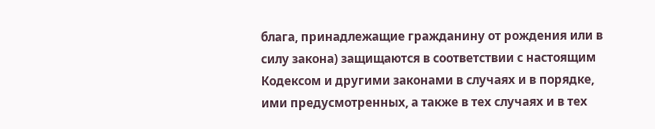блага, принадлежащие гражданину от рождения или в силу закона) защищаются в соответствии с настоящим Кодексом и другими законами в случаях и в порядке, ими предусмотренных, а также в тех случаях и в тех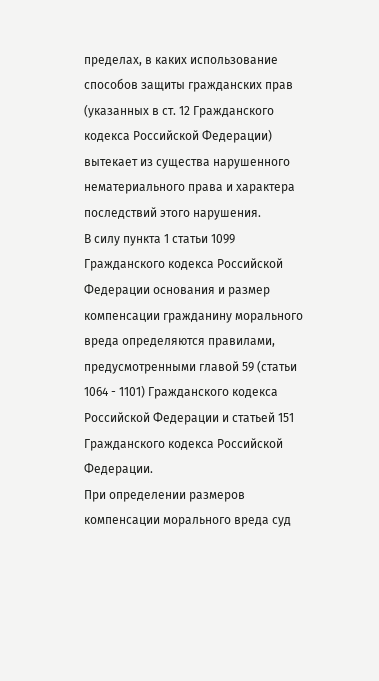пределах, в каких использование способов защиты гражданских прав (указанных в ст. 12 Гражданского кодекса Российской Федерации) вытекает из существа нарушенного нематериального права и характера последствий этого нарушения.
В силу пункта 1 статьи 1099 Гражданского кодекса Российской Федерации основания и размер компенсации гражданину морального вреда определяются правилами, предусмотренными главой 59 (статьи 1064 - 1101) Гражданского кодекса Российской Федерации и статьей 151 Гражданского кодекса Российской Федерации.
При определении размеров компенсации морального вреда суд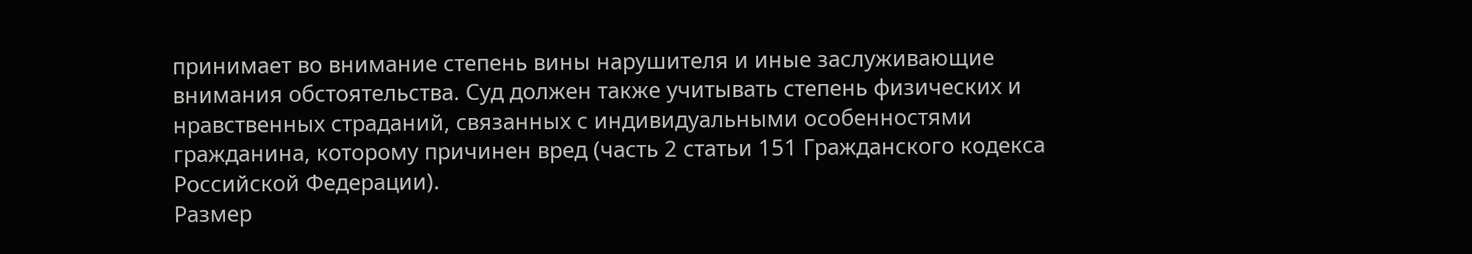принимает во внимание степень вины нарушителя и иные заслуживающие внимания обстоятельства. Суд должен также учитывать степень физических и нравственных страданий, связанных с индивидуальными особенностями гражданина, которому причинен вред (часть 2 статьи 151 Гражданского кодекса Российской Федерации).
Размер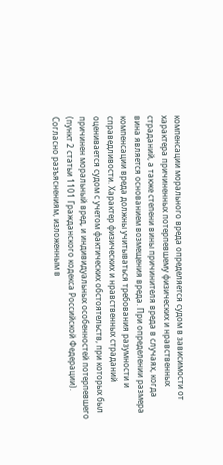компенсации морального вреда определяется судом в зависимости от характера причиненных потерпевшему физических и нравственных страданий, а также степени вины причинителя вреда в случаях, когда вина является основанием возмещения вреда. При определении размера компенсации вреда должны учитываться требования разумности и справедливости. Характер физических и нравственных страданий оценивается судом с учетом фактических обстоятельств, при которых был причинен моральный вред, и индивидуальных особенностей потерпевшего (пункт 2 статьи 1101 Гражданского кодекса Российской Федерации).
Согласно разъяснениям, изложенным в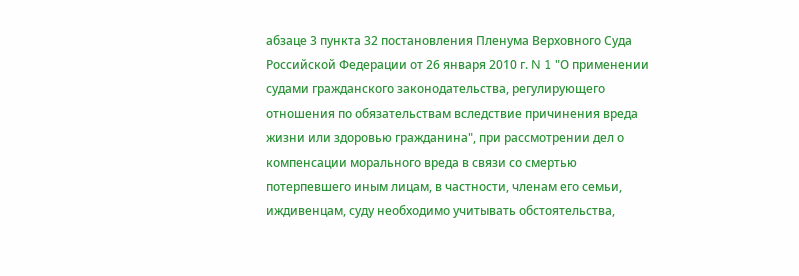абзаце 3 пункта 32 постановления Пленума Верховного Суда Российской Федерации от 26 января 2010 г. N 1 "О применении судами гражданского законодательства, регулирующего отношения по обязательствам вследствие причинения вреда жизни или здоровью гражданина", при рассмотрении дел о компенсации морального вреда в связи со смертью потерпевшего иным лицам, в частности, членам его семьи, иждивенцам, суду необходимо учитывать обстоятельства,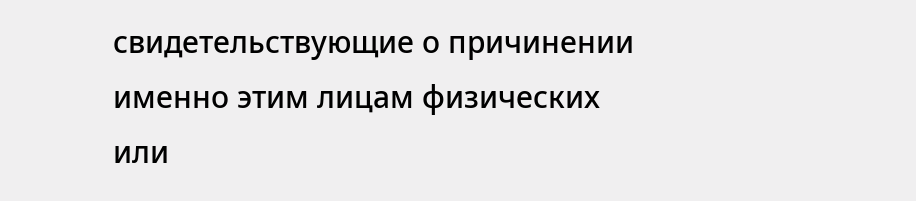свидетельствующие о причинении именно этим лицам физических или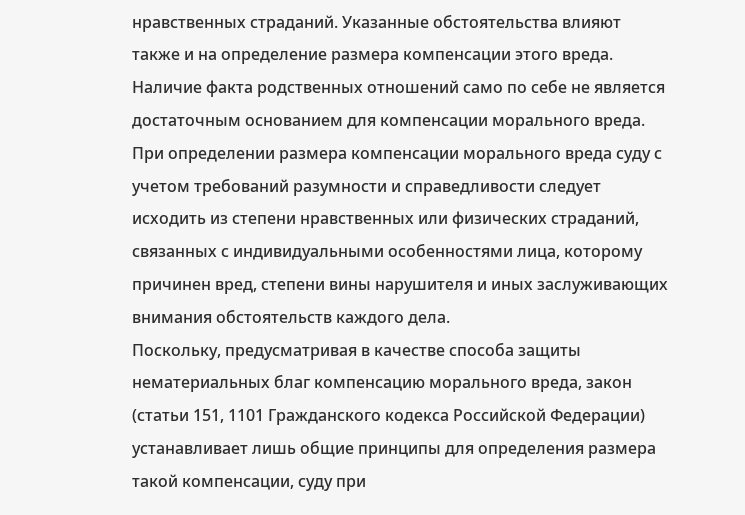нравственных страданий. Указанные обстоятельства влияют также и на определение размера компенсации этого вреда. Наличие факта родственных отношений само по себе не является достаточным основанием для компенсации морального вреда.
При определении размера компенсации морального вреда суду с учетом требований разумности и справедливости следует исходить из степени нравственных или физических страданий, связанных с индивидуальными особенностями лица, которому причинен вред, степени вины нарушителя и иных заслуживающих внимания обстоятельств каждого дела.
Поскольку, предусматривая в качестве способа защиты нематериальных благ компенсацию морального вреда, закон (статьи 151, 1101 Гражданского кодекса Российской Федерации) устанавливает лишь общие принципы для определения размера такой компенсации, суду при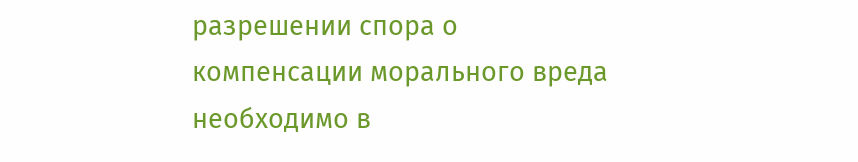разрешении спора о компенсации морального вреда необходимо в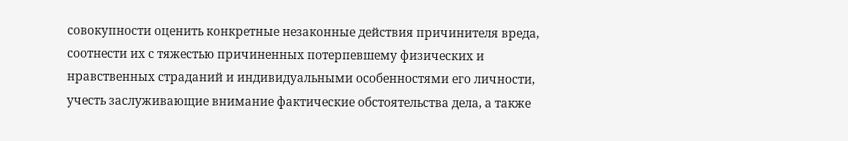совокупности оценить конкретные незаконные действия причинителя вреда, соотнести их с тяжестью причиненных потерпевшему физических и нравственных страданий и индивидуальными особенностями его личности, учесть заслуживающие внимание фактические обстоятельства дела, а также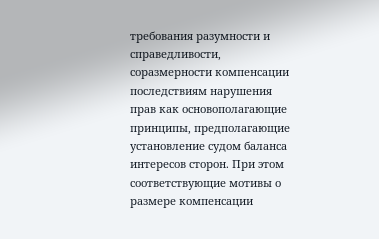требования разумности и справедливости, соразмерности компенсации последствиям нарушения прав как основополагающие принципы, предполагающие установление судом баланса интересов сторон. При этом соответствующие мотивы о размере компенсации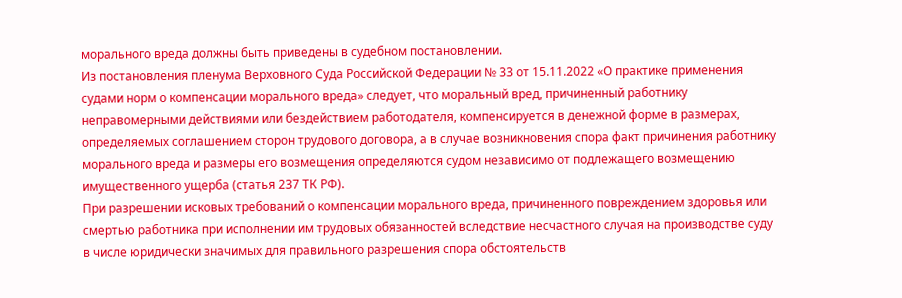морального вреда должны быть приведены в судебном постановлении.
Из постановления пленума Верховного Суда Российской Федерации № 33 от 15.11.2022 «О практике применения судами норм о компенсации морального вреда» следует, что моральный вред, причиненный работнику неправомерными действиями или бездействием работодателя, компенсируется в денежной форме в размерах, определяемых соглашением сторон трудового договора, а в случае возникновения спора факт причинения работнику морального вреда и размеры его возмещения определяются судом независимо от подлежащего возмещению имущественного ущерба (статья 237 ТК РФ).
При разрешении исковых требований о компенсации морального вреда, причиненного повреждением здоровья или смертью работника при исполнении им трудовых обязанностей вследствие несчастного случая на производстве суду в числе юридически значимых для правильного разрешения спора обстоятельств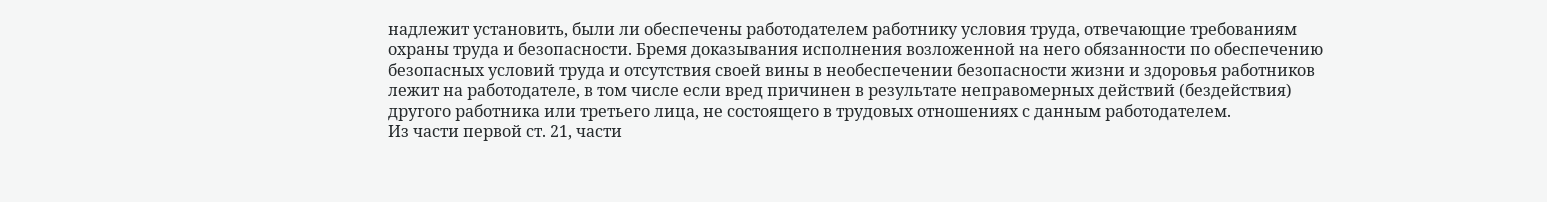надлежит установить, были ли обеспечены работодателем работнику условия труда, отвечающие требованиям охраны труда и безопасности. Бремя доказывания исполнения возложенной на него обязанности по обеспечению безопасных условий труда и отсутствия своей вины в необеспечении безопасности жизни и здоровья работников лежит на работодателе, в том числе если вред причинен в результате неправомерных действий (бездействия) другого работника или третьего лица, не состоящего в трудовых отношениях с данным работодателем.
Из части первой ст. 21, части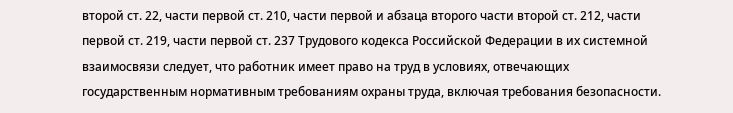второй ст. 22, части первой ст. 210, части первой и абзаца второго части второй ст. 212, части первой ст. 219, части первой ст. 237 Трудового кодекса Российской Федерации в их системной взаимосвязи следует, что работник имеет право на труд в условиях, отвечающих государственным нормативным требованиям охраны труда, включая требования безопасности.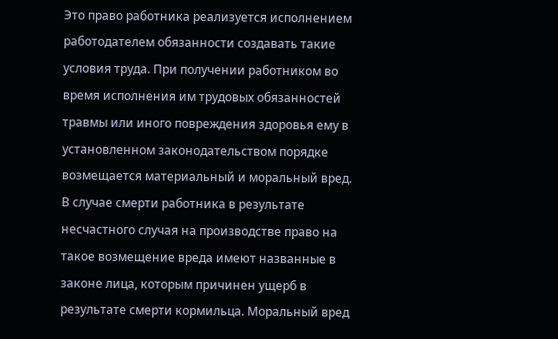Это право работника реализуется исполнением работодателем обязанности создавать такие условия труда. При получении работником во время исполнения им трудовых обязанностей травмы или иного повреждения здоровья ему в установленном законодательством порядке возмещается материальный и моральный вред. В случае смерти работника в результате несчастного случая на производстве право на такое возмещение вреда имеют названные в законе лица, которым причинен ущерб в результате смерти кормильца. Моральный вред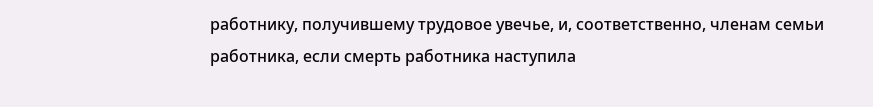работнику, получившему трудовое увечье, и, соответственно, членам семьи работника, если смерть работника наступила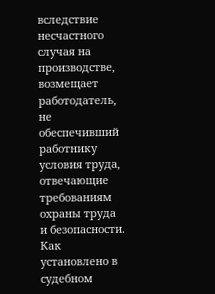вследствие несчастного случая на производстве, возмещает работодатель, не обеспечивший работнику условия труда, отвечающие требованиям охраны труда и безопасности.
Как установлено в судебном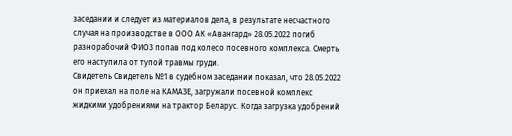заседании и следует из материалов дела, в результате несчастного случая на производстве в ООО АК «Авангард» 28.05.2022 погиб разнорабочий ФИО3 попав под колесо посевного комплекса. Смерть его наступила от тупой травмы груди.
Свидетель Свидетель №1 в судебном заседании показал, что 28.05.2022 он приехал на поле на КАМАЗЕ, загружали посевной комплекс жидкими удобрениями на трактор Беларус. Когда загрузка удобрений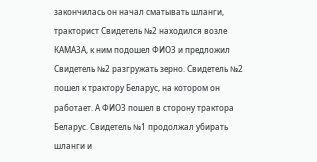закончилась он начал сматывать шланги, тракторист Свидетель №2 находился возле КАМАЗА, к ним подошел ФИО3 и предложил Свидетель №2 разгружать зерно. Свидетель №2 пошел к трактору Беларус, на котором он работает. А ФИО3 пошел в сторону трактора Беларус. Свидетель №1 продолжал убирать шланги и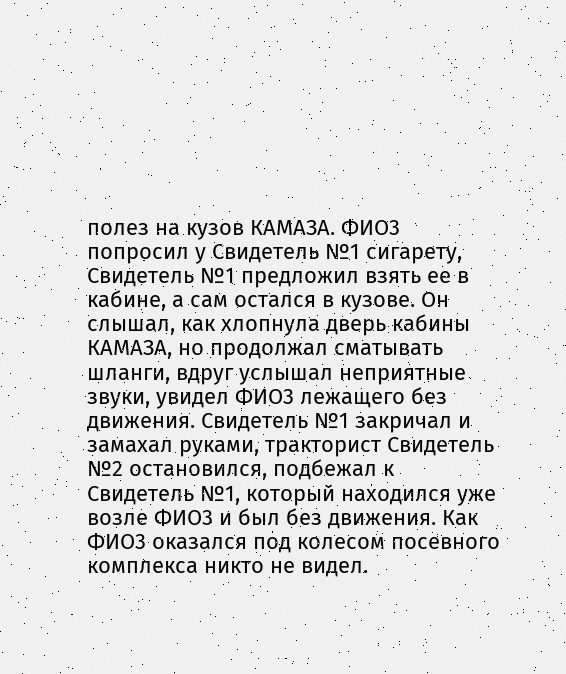полез на кузов КАМАЗА. ФИО3 попросил у Свидетель №1 сигарету, Свидетель №1 предложил взять ее в кабине, а сам остался в кузове. Он слышал, как хлопнула дверь кабины КАМАЗА, но продолжал сматывать шланги, вдруг услышал неприятные звуки, увидел ФИО3 лежащего без движения. Свидетель №1 закричал и замахал руками, тракторист Свидетель №2 остановился, подбежал к Свидетель №1, который находился уже возле ФИО3 и был без движения. Как ФИО3 оказался под колесом посевного комплекса никто не видел.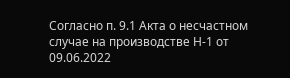Согласно п. 9.1 Акта о несчастном случае на производстве Н-1 от 09.06.2022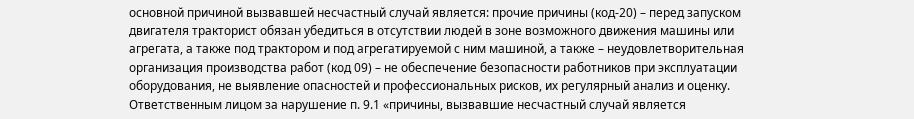основной причиной вызвавшей несчастный случай является: прочие причины (код-20) – перед запуском двигателя тракторист обязан убедиться в отсутствии людей в зоне возможного движения машины или агрегата, а также под трактором и под агрегатируемой с ним машиной, а также – неудовлетворительная организация производства работ (код 09) – не обеспечение безопасности работников при эксплуатации оборудования, не выявление опасностей и профессиональных рисков, их регулярный анализ и оценку. Ответственным лицом за нарушение п. 9.1 «причины, вызвавшие несчастный случай является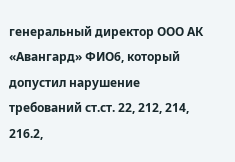генеральный директор ООО АК «Авангард» ФИО6, который допустил нарушение требований ст.ст. 22, 212, 214, 216.2,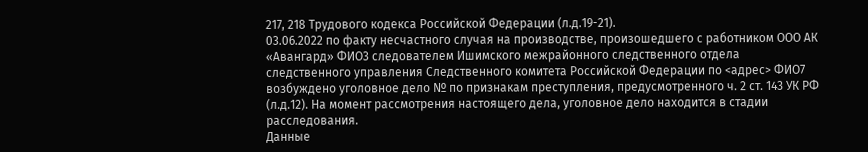217, 218 Трудового кодекса Российской Федерации (л.д.19-21).
03.06.2022 по факту несчастного случая на производстве, произошедшего с работником ООО АК «Авангард» ФИО3 следователем Ишимского межрайонного следственного отдела следственного управления Следственного комитета Российской Федерации по <адрес> ФИО7 возбуждено уголовное дело № по признакам преступления, предусмотренного ч. 2 ст. 143 УК РФ (л.д.12). На момент рассмотрения настоящего дела, уголовное дело находится в стадии расследования.
Данные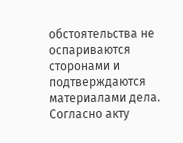обстоятельства не оспариваются сторонами и подтверждаются материалами дела.
Согласно акту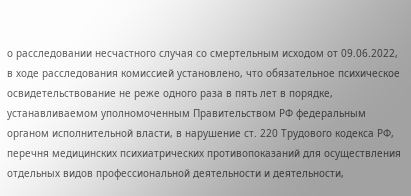о расследовании несчастного случая со смертельным исходом от 09.06.2022, в ходе расследования комиссией установлено, что обязательное психическое освидетельствование не реже одного раза в пять лет в порядке, устанавливаемом уполномоченным Правительством РФ федеральным органом исполнительной власти, в нарушение ст. 220 Трудового кодекса РФ, перечня медицинских психиатрических противопоказаний для осуществления отдельных видов профессиональной деятельности и деятельности,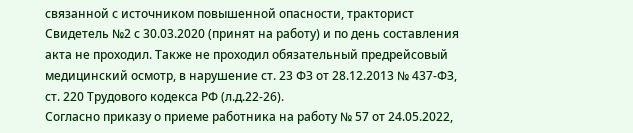связанной с источником повышенной опасности, тракторист Свидетель №2 с 30.03.2020 (принят на работу) и по день составления акта не проходил. Также не проходил обязательный предрейсовый медицинский осмотр, в нарушение ст. 23 ФЗ от 28.12.2013 № 437-ФЗ, ст. 220 Трудового кодекса РФ (л.д.22-26).
Согласно приказу о приеме работника на работу № 57 от 24.05.2022,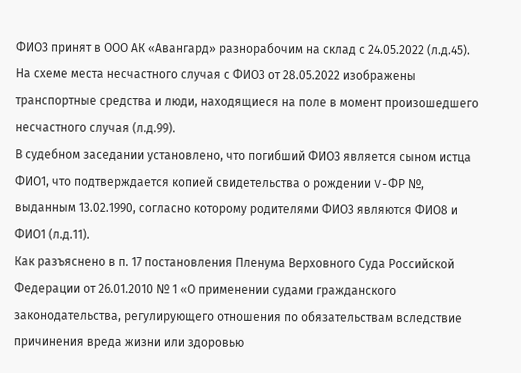ФИО3 принят в ООО АК «Авангард» разнорабочим на склад с 24.05.2022 (л.д.45).
На схеме места несчастного случая с ФИО3 от 28.05.2022 изображены транспортные средства и люди, находящиеся на поле в момент произошедшего несчастного случая (л.д.99).
В судебном заседании установлено, что погибший ФИО3 является сыном истца ФИО1, что подтверждается копией свидетельства о рождении V-ФР №, выданным 13.02.1990, согласно которому родителями ФИО3 являются ФИО8 и ФИО1 (л.д.11).
Как разъяснено в п. 17 постановления Пленума Верховного Суда Российской Федерации от 26.01.2010 № 1 «О применении судами гражданского законодательства, регулирующего отношения по обязательствам вследствие причинения вреда жизни или здоровью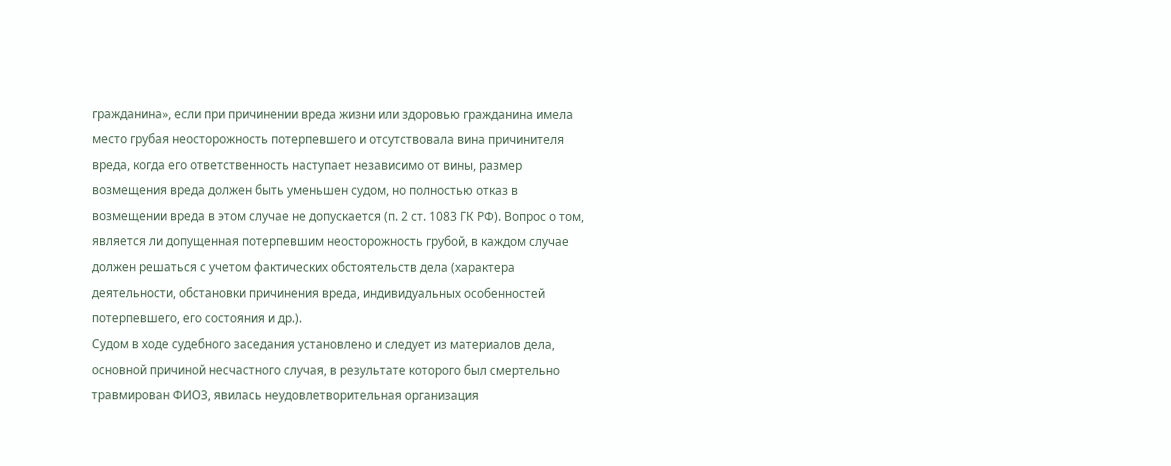гражданина», если при причинении вреда жизни или здоровью гражданина имела место грубая неосторожность потерпевшего и отсутствовала вина причинителя вреда, когда его ответственность наступает независимо от вины, размер возмещения вреда должен быть уменьшен судом, но полностью отказ в возмещении вреда в этом случае не допускается (п. 2 ст. 1083 ГК РФ). Вопрос о том, является ли допущенная потерпевшим неосторожность грубой, в каждом случае должен решаться с учетом фактических обстоятельств дела (характера деятельности, обстановки причинения вреда, индивидуальных особенностей потерпевшего, его состояния и др.).
Судом в ходе судебного заседания установлено и следует из материалов дела, основной причиной несчастного случая, в результате которого был смертельно травмирован ФИО3, явилась неудовлетворительная организация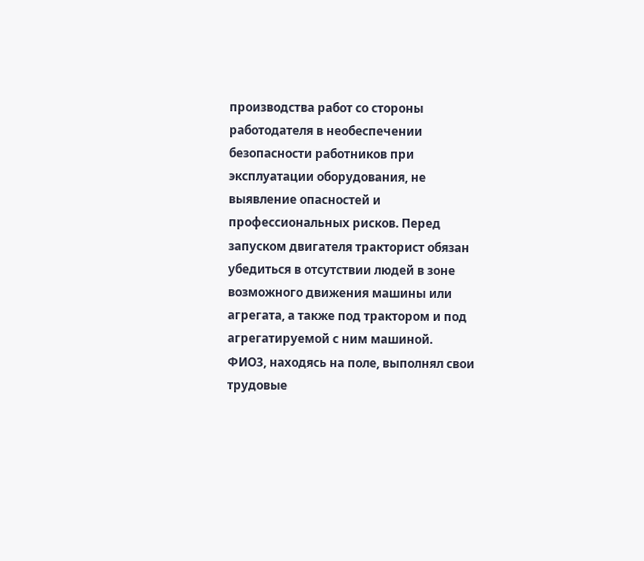производства работ со стороны работодателя в необеспечении безопасности работников при эксплуатации оборудования, не выявление опасностей и профессиональных рисков. Перед запуском двигателя тракторист обязан убедиться в отсутствии людей в зоне возможного движения машины или агрегата, а также под трактором и под агрегатируемой с ним машиной.
ФИО3, находясь на поле, выполнял свои трудовые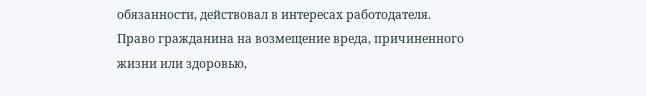обязанности, действовал в интересах работодателя.
Право гражданина на возмещение вреда, причиненного жизни или здоровью,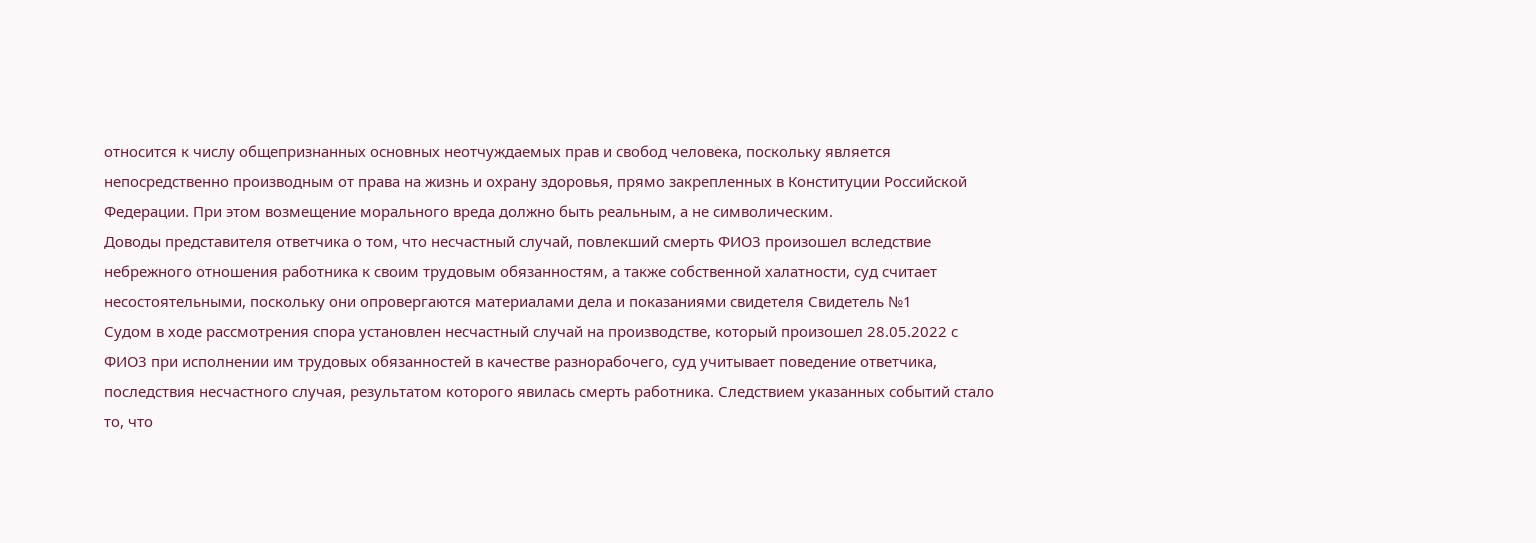относится к числу общепризнанных основных неотчуждаемых прав и свобод человека, поскольку является непосредственно производным от права на жизнь и охрану здоровья, прямо закрепленных в Конституции Российской Федерации. При этом возмещение морального вреда должно быть реальным, а не символическим.
Доводы представителя ответчика о том, что несчастный случай, повлекший смерть ФИО3 произошел вследствие небрежного отношения работника к своим трудовым обязанностям, а также собственной халатности, суд считает несостоятельными, поскольку они опровергаются материалами дела и показаниями свидетеля Свидетель №1
Судом в ходе рассмотрения спора установлен несчастный случай на производстве, который произошел 28.05.2022 с ФИО3 при исполнении им трудовых обязанностей в качестве разнорабочего, суд учитывает поведение ответчика, последствия несчастного случая, результатом которого явилась смерть работника. Следствием указанных событий стало то, что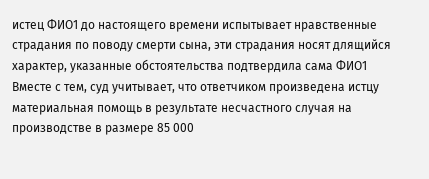истец ФИО1 до настоящего времени испытывает нравственные страдания по поводу смерти сына, эти страдания носят длящийся характер, указанные обстоятельства подтвердила сама ФИО1
Вместе с тем, суд учитывает, что ответчиком произведена истцу материальная помощь в результате несчастного случая на производстве в размере 85 000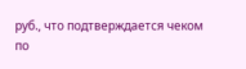руб., что подтверждается чеком по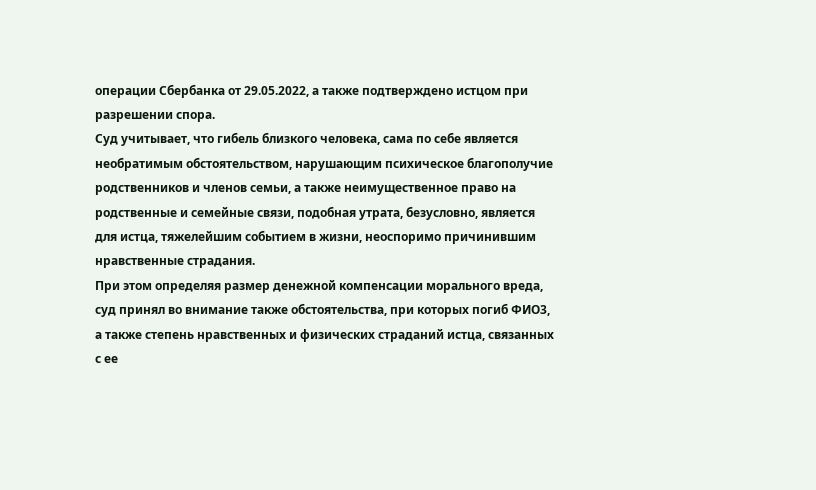операции Сбербанка от 29.05.2022, а также подтверждено истцом при разрешении спора.
Суд учитывает, что гибель близкого человека, сама по себе является необратимым обстоятельством, нарушающим психическое благополучие родственников и членов семьи, а также неимущественное право на родственные и семейные связи, подобная утрата, безусловно, является для истца, тяжелейшим событием в жизни, неоспоримо причинившим нравственные страдания.
При этом определяя размер денежной компенсации морального вреда, суд принял во внимание также обстоятельства, при которых погиб ФИО3, а также степень нравственных и физических страданий истца, связанных с ее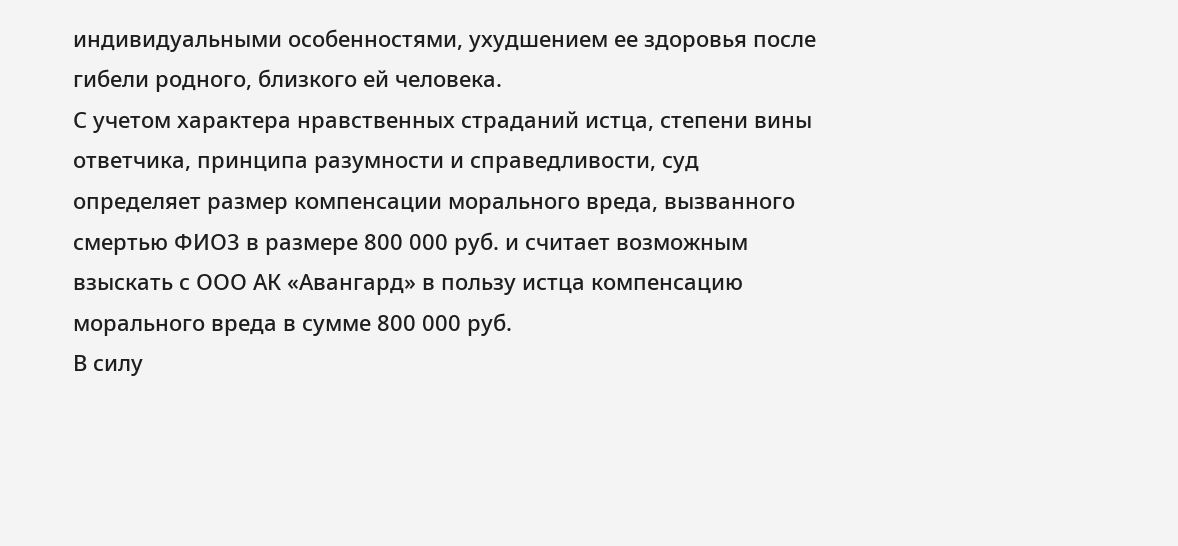индивидуальными особенностями, ухудшением ее здоровья после гибели родного, близкого ей человека.
С учетом характера нравственных страданий истца, степени вины ответчика, принципа разумности и справедливости, суд определяет размер компенсации морального вреда, вызванного смертью ФИО3 в размере 800 000 руб. и считает возможным взыскать с ООО АК «Авангард» в пользу истца компенсацию морального вреда в сумме 800 000 руб.
В силу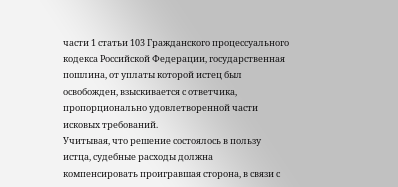части 1 статьи 103 Гражданского процессуального кодекса Российской Федерации, государственная пошлина, от уплаты которой истец был освобожден, взыскивается с ответчика, пропорционально удовлетворенной части исковых требований.
Учитывая, что решение состоялось в пользу истца, судебные расходы должна компенсировать проигравшая сторона, в связи с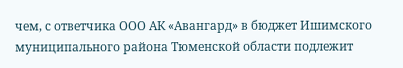чем, с ответчика ООО АК «Авангард» в бюджет Ишимского муниципального района Тюменской области подлежит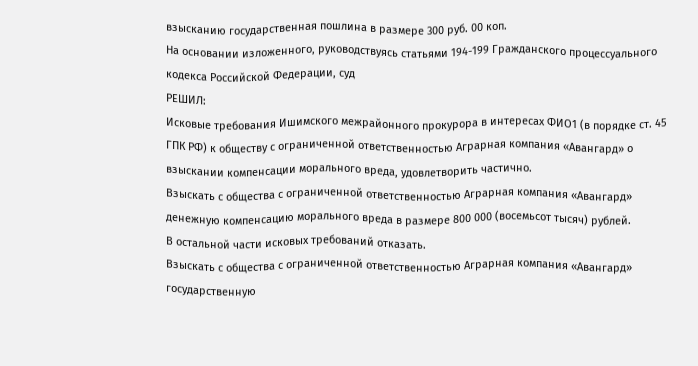взысканию государственная пошлина в размере 300 руб. 00 коп.
На основании изложенного, руководствуясь статьями 194-199 Гражданского процессуального кодекса Российской Федерации, суд
РЕШИЛ:
Исковые требования Ишимского межрайонного прокурора в интересах ФИО1 (в порядке ст. 45 ГПК РФ) к обществу с ограниченной ответственностью Аграрная компания «Авангард» о взыскании компенсации морального вреда, удовлетворить частично.
Взыскать с общества с ограниченной ответственностью Аграрная компания «Авангард» денежную компенсацию морального вреда в размере 800 000 (восемьсот тысяч) рублей.
В остальной части исковых требований отказать.
Взыскать с общества с ограниченной ответственностью Аграрная компания «Авангард» государственную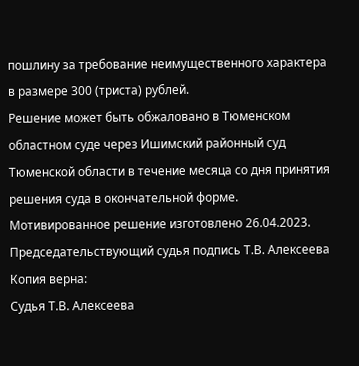пошлину за требование неимущественного характера в размере 300 (триста) рублей.
Решение может быть обжаловано в Тюменском областном суде через Ишимский районный суд Тюменской области в течение месяца со дня принятия решения суда в окончательной форме.
Мотивированное решение изготовлено 26.04.2023.
Председательствующий судья подпись Т.В. Алексеева
Копия верна:
Судья Т.В. Алексеева